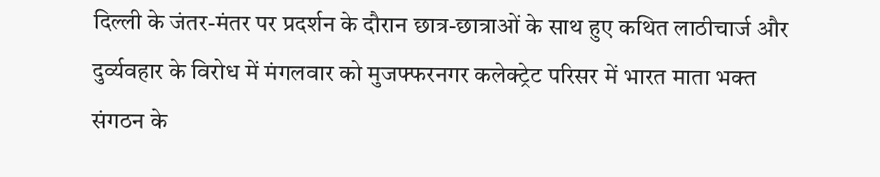दिल्ली के जंतर-मंतर पर प्रदर्शन के दौरान छात्र-छात्राओं के साथ हुए कथित लाठीचार्ज और दुर्व्यवहार के विरोध में मंगलवार को मुजफ्फरनगर कलेक्ट्रेट परिसर में भारत माता भक्त संगठन के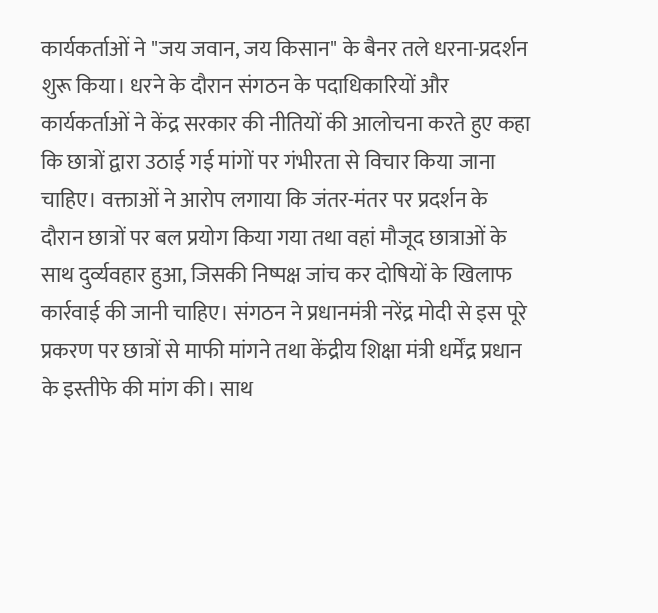कार्यकर्ताओं ने "जय जवान, जय किसान" के बैनर तले धरना-प्रदर्शन शुरू किया। धरने के दौरान संगठन के पदाधिकारियों और कार्यकर्ताओं ने केंद्र सरकार की नीतियों की आलोचना करते हुए कहा कि छात्रों द्वारा उठाई गई मांगों पर गंभीरता से विचार किया जाना चाहिए। वक्ताओं ने आरोप लगाया कि जंतर-मंतर पर प्रदर्शन के दौरान छात्रों पर बल प्रयोग किया गया तथा वहां मौजूद छात्राओं के साथ दुर्व्यवहार हुआ, जिसकी निष्पक्ष जांच कर दोषियों के खिलाफ कार्रवाई की जानी चाहिए। संगठन ने प्रधानमंत्री नरेंद्र मोदी से इस पूरे प्रकरण पर छात्रों से माफी मांगने तथा केंद्रीय शिक्षा मंत्री धर्मेंद्र प्रधान के इस्तीफे की मांग की। साथ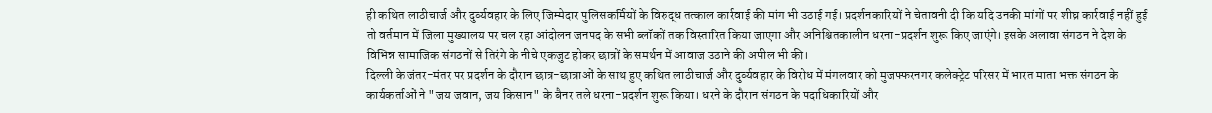ही कथित लाठीचार्ज और दुर्व्यवहार के लिए जिम्मेदार पुलिसकर्मियों के विरुद्ध तत्काल कार्रवाई की मांग भी उठाई गई। प्रदर्शनकारियों ने चेतावनी दी कि यदि उनकी मांगों पर शीघ्र कार्रवाई नहीं हुई तो वर्तमान में जिला मुख्यालय पर चल रहा आंदोलन जनपद के सभी ब्लॉकों तक विस्तारित किया जाएगा और अनिश्चितकालीन धरना-प्रदर्शन शुरू किए जाएंगे। इसके अलावा संगठन ने देश के विभिन्न सामाजिक संगठनों से तिरंगे के नीचे एकजुट होकर छात्रों के समर्थन में आवाज उठाने की अपील भी की।
दिल्ली के जंतर-मंतर पर प्रदर्शन के दौरान छात्र-छात्राओं के साथ हुए कथित लाठीचार्ज और दुर्व्यवहार के विरोध में मंगलवार को मुजफ्फरनगर कलेक्ट्रेट परिसर में भारत माता भक्त संगठन के कार्यकर्ताओं ने "जय जवान, जय किसान" के बैनर तले धरना-प्रदर्शन शुरू किया। धरने के दौरान संगठन के पदाधिकारियों और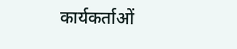कार्यकर्ताओं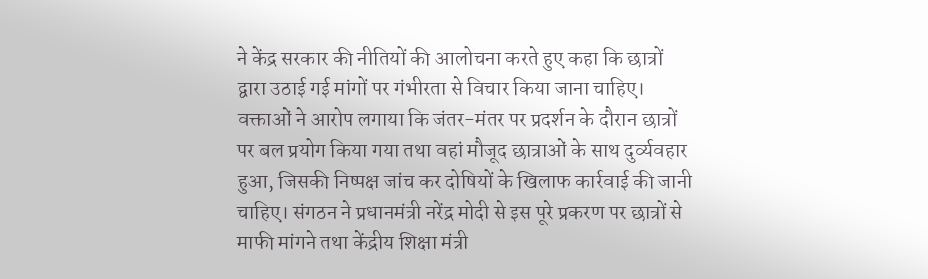ने केंद्र सरकार की नीतियों की आलोचना करते हुए कहा कि छात्रों द्वारा उठाई गई मांगों पर गंभीरता से विचार किया जाना चाहिए। वक्ताओं ने आरोप लगाया कि जंतर-मंतर पर प्रदर्शन के दौरान छात्रों पर बल प्रयोग किया गया तथा वहां मौजूद छात्राओं के साथ दुर्व्यवहार हुआ, जिसकी निष्पक्ष जांच कर दोषियों के खिलाफ कार्रवाई की जानी चाहिए। संगठन ने प्रधानमंत्री नरेंद्र मोदी से इस पूरे प्रकरण पर छात्रों से माफी मांगने तथा केंद्रीय शिक्षा मंत्री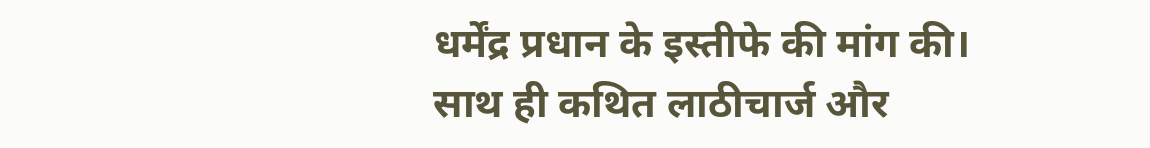धर्मेंद्र प्रधान के इस्तीफे की मांग की। साथ ही कथित लाठीचार्ज और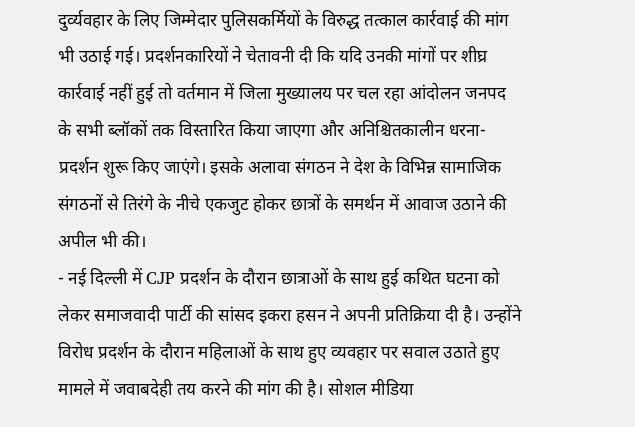दुर्व्यवहार के लिए जिम्मेदार पुलिसकर्मियों के विरुद्ध तत्काल कार्रवाई की मांग भी उठाई गई। प्रदर्शनकारियों ने चेतावनी दी कि यदि उनकी मांगों पर शीघ्र कार्रवाई नहीं हुई तो वर्तमान में जिला मुख्यालय पर चल रहा आंदोलन जनपद के सभी ब्लॉकों तक विस्तारित किया जाएगा और अनिश्चितकालीन धरना-प्रदर्शन शुरू किए जाएंगे। इसके अलावा संगठन ने देश के विभिन्न सामाजिक संगठनों से तिरंगे के नीचे एकजुट होकर छात्रों के समर्थन में आवाज उठाने की अपील भी की।
- नई दिल्ली में CJP प्रदर्शन के दौरान छात्राओं के साथ हुई कथित घटना को लेकर समाजवादी पार्टी की सांसद इकरा हसन ने अपनी प्रतिक्रिया दी है। उन्होंने विरोध प्रदर्शन के दौरान महिलाओं के साथ हुए व्यवहार पर सवाल उठाते हुए मामले में जवाबदेही तय करने की मांग की है। सोशल मीडिया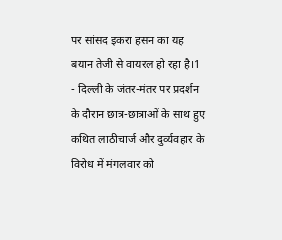पर सांसद इकरा हसन का यह बयान तेजी से वायरल हो रहा है।1
- दिल्ली के जंतर-मंतर पर प्रदर्शन के दौरान छात्र-छात्राओं के साथ हुए कथित लाठीचार्ज और दुर्व्यवहार के विरोध में मंगलवार को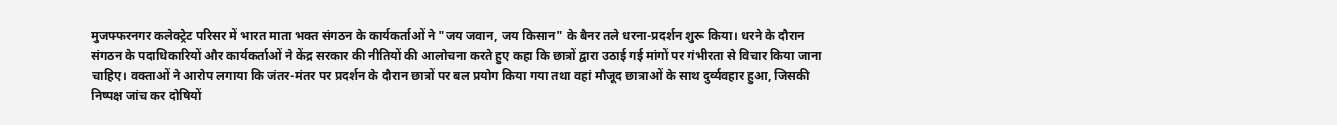मुजफ्फरनगर कलेक्ट्रेट परिसर में भारत माता भक्त संगठन के कार्यकर्ताओं ने "जय जवान, जय किसान" के बैनर तले धरना-प्रदर्शन शुरू किया। धरने के दौरान संगठन के पदाधिकारियों और कार्यकर्ताओं ने केंद्र सरकार की नीतियों की आलोचना करते हुए कहा कि छात्रों द्वारा उठाई गई मांगों पर गंभीरता से विचार किया जाना चाहिए। वक्ताओं ने आरोप लगाया कि जंतर-मंतर पर प्रदर्शन के दौरान छात्रों पर बल प्रयोग किया गया तथा वहां मौजूद छात्राओं के साथ दुर्व्यवहार हुआ, जिसकी निष्पक्ष जांच कर दोषियों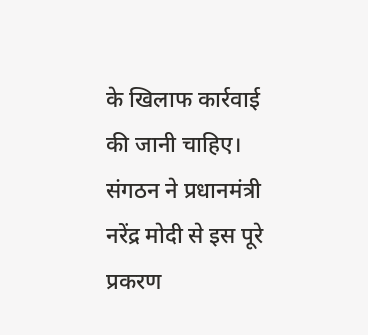के खिलाफ कार्रवाई की जानी चाहिए। संगठन ने प्रधानमंत्री नरेंद्र मोदी से इस पूरे प्रकरण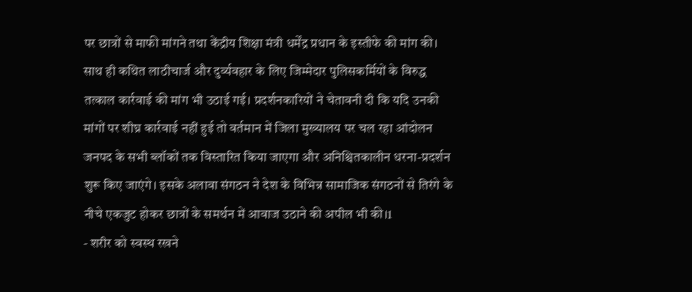पर छात्रों से माफी मांगने तथा केंद्रीय शिक्षा मंत्री धर्मेंद्र प्रधान के इस्तीफे की मांग की। साथ ही कथित लाठीचार्ज और दुर्व्यवहार के लिए जिम्मेदार पुलिसकर्मियों के विरुद्ध तत्काल कार्रवाई की मांग भी उठाई गई। प्रदर्शनकारियों ने चेतावनी दी कि यदि उनकी मांगों पर शीघ्र कार्रवाई नहीं हुई तो वर्तमान में जिला मुख्यालय पर चल रहा आंदोलन जनपद के सभी ब्लॉकों तक विस्तारित किया जाएगा और अनिश्चितकालीन धरना-प्रदर्शन शुरू किए जाएंगे। इसके अलावा संगठन ने देश के विभिन्न सामाजिक संगठनों से तिरंगे के नीचे एकजुट होकर छात्रों के समर्थन में आवाज उठाने की अपील भी की।1
- शरीर को स्वस्थ रखने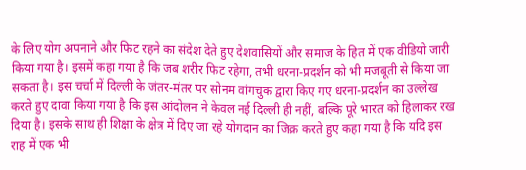के लिए योग अपनाने और फिट रहने का संदेश देते हुए देशवासियों और समाज के हित में एक वीडियो जारी किया गया है। इसमें कहा गया है कि जब शरीर फिट रहेगा, तभी धरना-प्रदर्शन को भी मजबूती से किया जा सकता है। इस चर्चा में दिल्ली के जंतर-मंतर पर सोनम वांगचुक द्वारा किए गए धरना-प्रदर्शन का उल्लेख करते हुए दावा किया गया है कि इस आंदोलन ने केवल नई दिल्ली ही नहीं, बल्कि पूरे भारत को हिलाकर रख दिया है। इसके साथ ही शिक्षा के क्षेत्र में दिए जा रहे योगदान का जिक्र करते हुए कहा गया है कि यदि इस राह में एक भी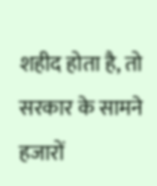शहीद होता है, तो सरकार के सामने हजारों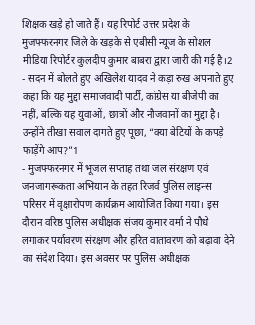शिक्षक खड़े हो जाते हैं। यह रिपोर्ट उत्तर प्रदेश के मुजफ्फरनगर जिले के खड़के से एबीसी न्यूज के सोशल मीडिया रिपोर्टर कुलदीप कुमार बाबरा द्वारा जारी की गई है।2
- सदन में बोलते हुए अखिलेश यादव ने कड़ा रुख अपनाते हुए कहा कि यह मुद्दा समाजवादी पार्टी, कांग्रेस या बीजेपी का नहीं, बल्कि यह युवाओं, छात्रों और नौजवानों का मुद्दा है। उन्होंने तीखा सवाल दागते हुए पूछा, “क्या बेटियों के कपड़े फाड़ेंगे आप?”1
- मुजफ्फरनगर में भूजल सप्ताह तथा जल संरक्षण एवं जनजागरूकता अभियान के तहत रिजर्व पुलिस लाइन्स परिसर में वृक्षारोपण कार्यक्रम आयोजित किया गया। इस दौरान वरिष्ठ पुलिस अधीक्षक संजय कुमार वर्मा ने पौधे लगाकर पर्यावरण संरक्षण और हरित वातावरण को बढ़ावा देने का संदेश दिया। इस अवसर पर पुलिस अधीक्षक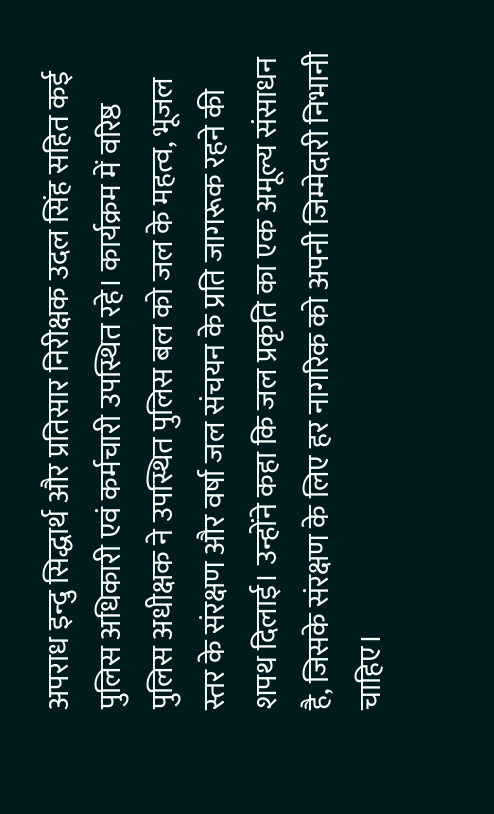अपराध इन्दु सिद्धार्थ और प्रतिसार निरीक्षक उदल सिंह सहित कई पुलिस अधिकारी एवं कर्मचारी उपस्थित रहे। कार्यक्रम में वरिष्ठ पुलिस अधीक्षक ने उपस्थित पुलिस बल को जल के महत्व, भूजल स्तर के संरक्षण और वर्षा जल संचयन के प्रति जागरूक रहने की शपथ दिलाई। उन्होंने कहा कि जल प्रकृति का एक अमूल्य संसाधन है, जिसके संरक्षण के लिए हर नागरिक को अपनी जिम्मेदारी निभानी चाहिए।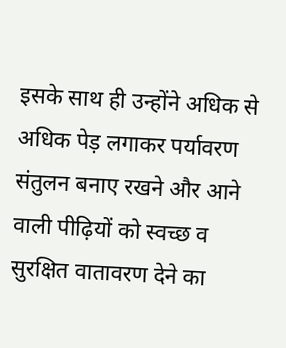इसके साथ ही उन्होंने अधिक से अधिक पेड़ लगाकर पर्यावरण संतुलन बनाए रखने और आने वाली पीढ़ियों को स्वच्छ व सुरक्षित वातावरण देने का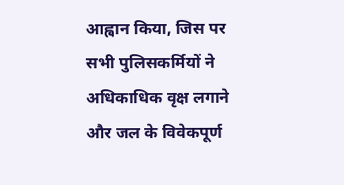आह्वान किया, जिस पर सभी पुलिसकर्मियों ने अधिकाधिक वृक्ष लगाने और जल के विवेकपूर्ण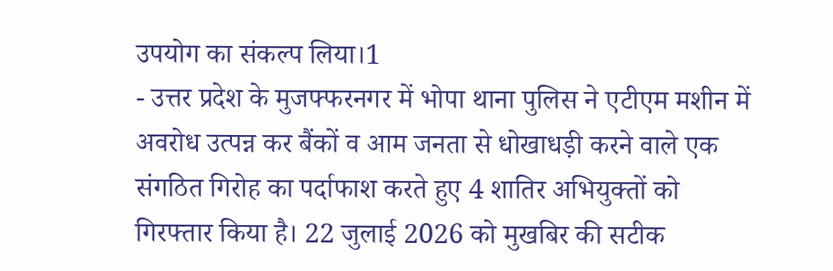उपयोग का संकल्प लिया।1
- उत्तर प्रदेश के मुजफ्फरनगर में भोपा थाना पुलिस ने एटीएम मशीन में अवरोध उत्पन्न कर बैंकों व आम जनता से धोखाधड़ी करने वाले एक संगठित गिरोह का पर्दाफाश करते हुए 4 शातिर अभियुक्तों को गिरफ्तार किया है। 22 जुलाई 2026 को मुखबिर की सटीक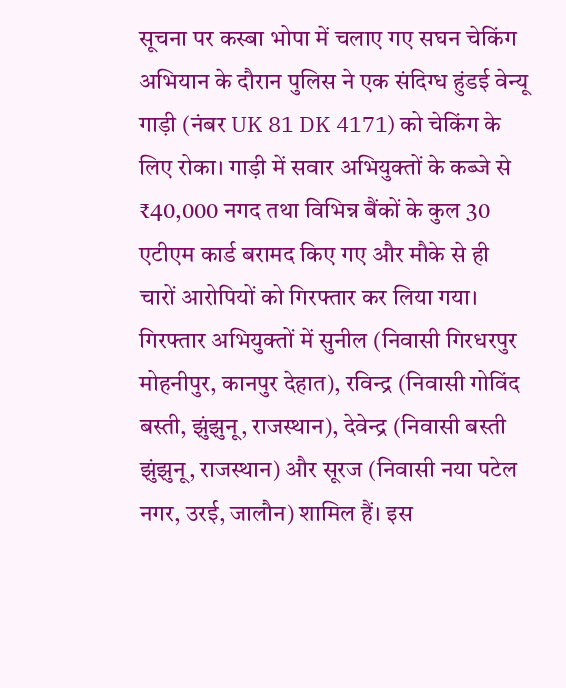सूचना पर कस्बा भोपा में चलाए गए सघन चेकिंग अभियान के दौरान पुलिस ने एक संदिग्ध हुंडई वेन्यू गाड़ी (नंबर UK 81 DK 4171) को चेकिंग के लिए रोका। गाड़ी में सवार अभियुक्तों के कब्जे से ₹40,000 नगद तथा विभिन्न बैंकों के कुल 30 एटीएम कार्ड बरामद किए गए और मौके से ही चारों आरोपियों को गिरफ्तार कर लिया गया। गिरफ्तार अभियुक्तों में सुनील (निवासी गिरधरपुर मोहनीपुर, कानपुर देहात), रविन्द्र (निवासी गोविंद बस्ती, झुंझुनू, राजस्थान), देवेन्द्र (निवासी बस्ती झुंझुनू, राजस्थान) और सूरज (निवासी नया पटेल नगर, उरई, जालौन) शामिल हैं। इस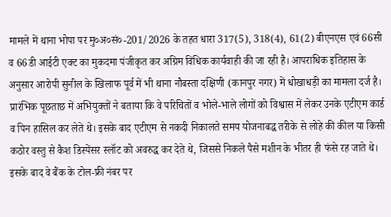मामले में थाना भोपा पर मु०अ०सं०-201/2026 के तहत धारा 317(5), 318(4), 61(2) बीएनएस एवं 66सी व 66डी आईटी एक्ट का मुकदमा पंजीकृत कर अग्रिम विधिक कार्यवाही की जा रही है। आपराधिक इतिहास के अनुसार आरोपी सुनील के खिलाफ पूर्व में भी थाना नौबस्ता दक्षिणी (कानपुर नगर) में धोखाधड़ी का मामला दर्ज है। प्रारंभिक पूछताछ में अभियुक्तों ने बताया कि वे परिचितों व भोले-भाले लोगों को विश्वास में लेकर उनके एटीएम कार्ड व पिन हासिल कर लेते थे। इसके बाद एटीएम से नकदी निकालते समय योजनाबद्ध तरीके से लोहे की कील या किसी कठोर वस्तु से कैश डिस्पेंसर स्लॉट को अवरुद्ध कर देते थे, जिससे निकले पैसे मशीन के भीतर ही फंसे रह जाते थे। इसके बाद वे बैंक के टोल-फ्री नंबर पर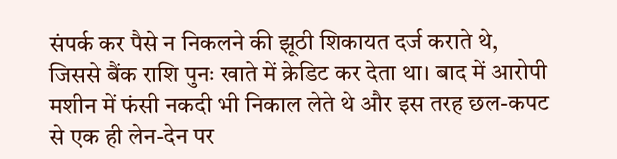संपर्क कर पैसे न निकलने की झूठी शिकायत दर्ज कराते थे, जिससे बैंक राशि पुनः खाते में क्रेडिट कर देता था। बाद में आरोपी मशीन में फंसी नकदी भी निकाल लेते थे और इस तरह छल-कपट से एक ही लेन-देन पर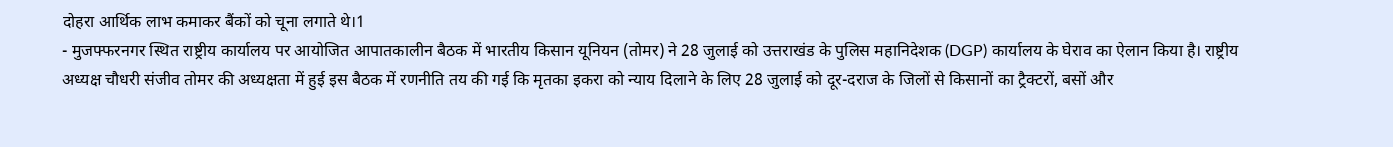दोहरा आर्थिक लाभ कमाकर बैंकों को चूना लगाते थे।1
- मुजफ्फरनगर स्थित राष्ट्रीय कार्यालय पर आयोजित आपातकालीन बैठक में भारतीय किसान यूनियन (तोमर) ने 28 जुलाई को उत्तराखंड के पुलिस महानिदेशक (DGP) कार्यालय के घेराव का ऐलान किया है। राष्ट्रीय अध्यक्ष चौधरी संजीव तोमर की अध्यक्षता में हुई इस बैठक में रणनीति तय की गई कि मृतका इकरा को न्याय दिलाने के लिए 28 जुलाई को दूर-दराज के जिलों से किसानों का ट्रैक्टरों, बसों और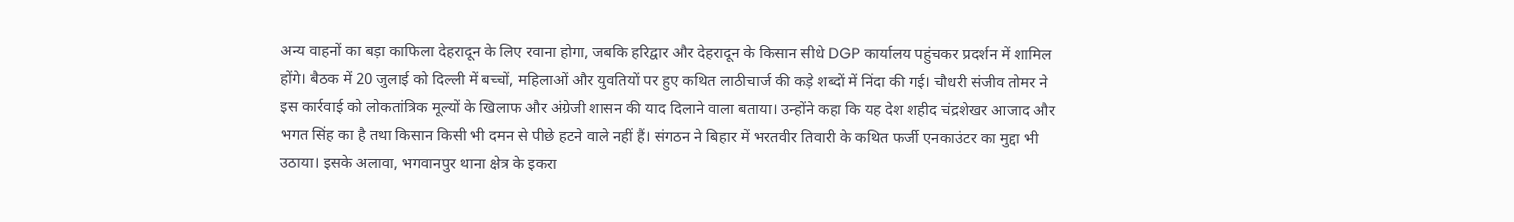अन्य वाहनों का बड़ा काफिला देहरादून के लिए रवाना होगा, जबकि हरिद्वार और देहरादून के किसान सीधे DGP कार्यालय पहुंचकर प्रदर्शन में शामिल होंगे। बैठक में 20 जुलाई को दिल्ली में बच्चों, महिलाओं और युवतियों पर हुए कथित लाठीचार्ज की कड़े शब्दों में निंदा की गई। चौधरी संजीव तोमर ने इस कार्रवाई को लोकतांत्रिक मूल्यों के खिलाफ और अंग्रेजी शासन की याद दिलाने वाला बताया। उन्होंने कहा कि यह देश शहीद चंद्रशेखर आजाद और भगत सिंह का है तथा किसान किसी भी दमन से पीछे हटने वाले नहीं हैं। संगठन ने बिहार में भरतवीर तिवारी के कथित फर्जी एनकाउंटर का मुद्दा भी उठाया। इसके अलावा, भगवानपुर थाना क्षेत्र के इकरा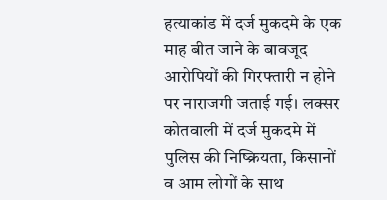हत्याकांड में दर्ज मुकदमे के एक माह बीत जाने के बावजूद आरोपियों की गिरफ्तारी न होने पर नाराजगी जताई गई। लक्सर कोतवाली में दर्ज मुकदमे में पुलिस की निष्क्रियता, किसानों व आम लोगों के साथ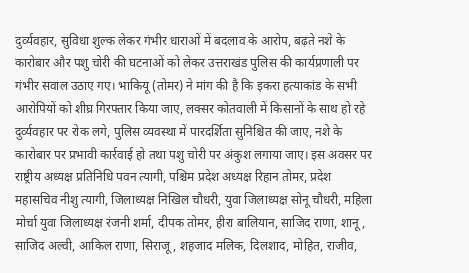दुर्व्यवहार, सुविधा शुल्क लेकर गंभीर धाराओं में बदलाव के आरोप, बढ़ते नशे के कारोबार और पशु चोरी की घटनाओं को लेकर उत्तराखंड पुलिस की कार्यप्रणाली पर गंभीर सवाल उठाए गए। भाकियू (तोमर) ने मांग की है कि इकरा हत्याकांड के सभी आरोपियों को शीघ्र गिरफ्तार किया जाए, लक्सर कोतवाली में किसानों के साथ हो रहे दुर्व्यवहार पर रोक लगे, पुलिस व्यवस्था में पारदर्शिता सुनिश्चित की जाए, नशे के कारोबार पर प्रभावी कार्रवाई हो तथा पशु चोरी पर अंकुश लगाया जाए। इस अवसर पर राष्ट्रीय अध्यक्ष प्रतिनिधि पवन त्यागी, पश्चिम प्रदेश अध्यक्ष रिहान तोमर, प्रदेश महासचिव नीशु त्यागी, जिलाध्यक्ष निखिल चौधरी, युवा जिलाध्यक्ष सोनू चौधरी, महिला मोर्चा युवा जिलाध्यक्ष रंजनी शर्मा, दीपक तोमर, हीरा बालियान, साजिद राणा, शानू, साजिद अल्वी, आकिल राणा, सिराजू, शहजाद मलिक, दिलशाद, मोहित, राजीव,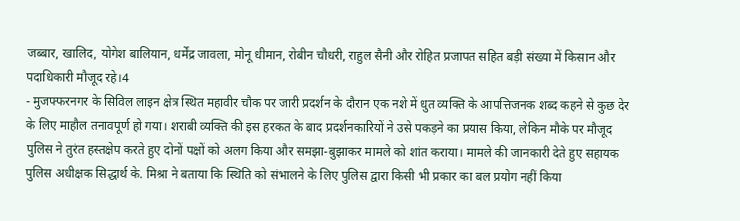जब्बार, खालिद, योगेश बालियान, धर्मेंद्र जावला, मोनू धीमान, रोबीन चौधरी, राहुल सैनी और रोहित प्रजापत सहित बड़ी संख्या में किसान और पदाधिकारी मौजूद रहे।4
- मुजफ्फरनगर के सिविल लाइन क्षेत्र स्थित महावीर चौक पर जारी प्रदर्शन के दौरान एक नशे में धुत व्यक्ति के आपत्तिजनक शब्द कहने से कुछ देर के लिए माहौल तनावपूर्ण हो गया। शराबी व्यक्ति की इस हरकत के बाद प्रदर्शनकारियों ने उसे पकड़ने का प्रयास किया, लेकिन मौके पर मौजूद पुलिस ने तुरंत हस्तक्षेप करते हुए दोनों पक्षों को अलग किया और समझा-बुझाकर मामले को शांत कराया। मामले की जानकारी देते हुए सहायक पुलिस अधीक्षक सिद्धार्थ के. मिश्रा ने बताया कि स्थिति को संभालने के लिए पुलिस द्वारा किसी भी प्रकार का बल प्रयोग नहीं किया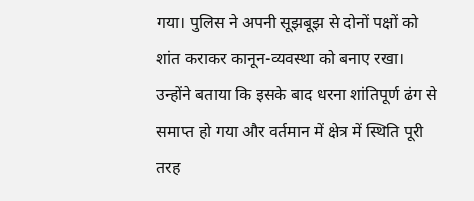गया। पुलिस ने अपनी सूझबूझ से दोनों पक्षों को शांत कराकर कानून-व्यवस्था को बनाए रखा। उन्होंने बताया कि इसके बाद धरना शांतिपूर्ण ढंग से समाप्त हो गया और वर्तमान में क्षेत्र में स्थिति पूरी तरह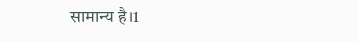सामान्य है।1